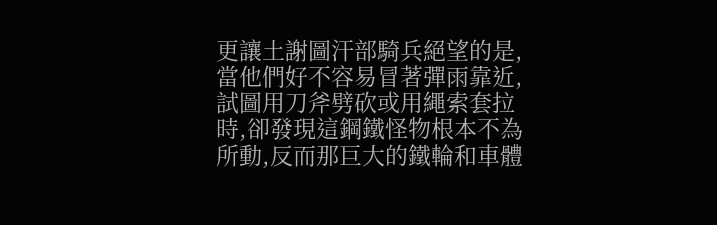更讓土謝圖汗部騎兵絕望的是,當他們好不容易冒著彈雨靠近,試圖用刀斧劈砍或用繩索套拉時,卻發現這鋼鐵怪物根本不為所動,反而那巨大的鐵輪和車體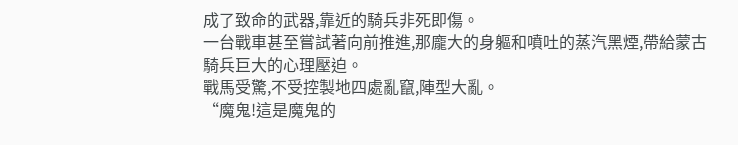成了致命的武器,靠近的騎兵非死即傷。
一台戰車甚至嘗試著向前推進,那龐大的身軀和噴吐的蒸汽黑煙,帶給蒙古騎兵巨大的心理壓迫。
戰馬受驚,不受控製地四處亂竄,陣型大亂。
“魔鬼!這是魔鬼的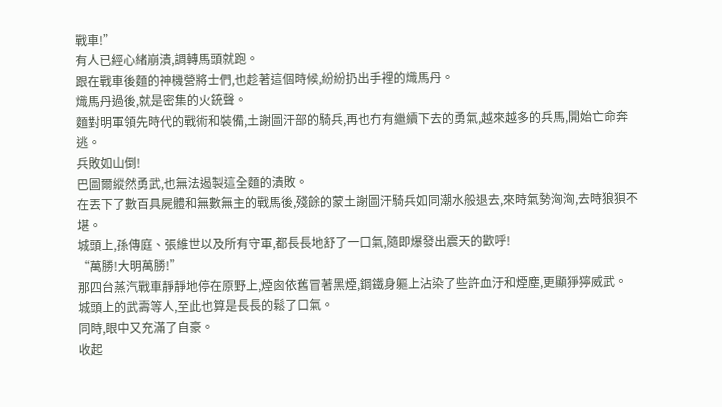戰車!”
有人已經心緒崩潰,調轉馬頭就跑。
跟在戰車後麵的神機營將士們,也趁著這個時候,紛紛扔出手裡的熾馬丹。
熾馬丹過後,就是密集的火銃聲。
麵對明軍領先時代的戰術和裝備,土謝圖汗部的騎兵,再也冇有繼續下去的勇氣,越來越多的兵馬,開始亡命奔逃。
兵敗如山倒!
巴圖爾縱然勇武,也無法遏製這全麵的潰敗。
在丟下了數百具屍體和無數無主的戰馬後,殘餘的蒙土謝圖汗騎兵如同潮水般退去,來時氣勢洶洶,去時狼狽不堪。
城頭上,孫傳庭、張維世以及所有守軍,都長長地舒了一口氣,隨即爆發出震天的歡呼!
“萬勝!大明萬勝!”
那四台蒸汽戰車靜靜地停在原野上,煙囪依舊冒著黑煙,鋼鐵身軀上沾染了些許血汙和煙塵,更顯猙獰威武。
城頭上的武壽等人,至此也算是長長的鬆了口氣。
同時,眼中又充滿了自豪。
收起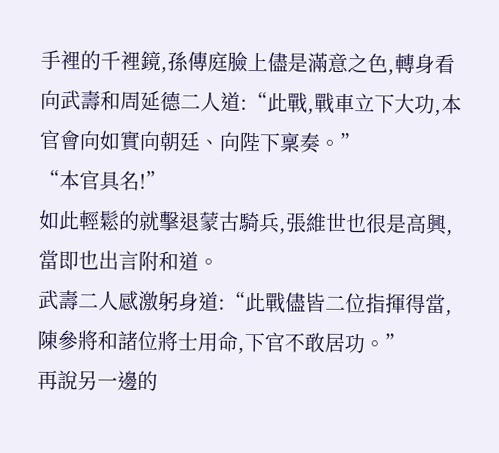手裡的千裡鏡,孫傳庭臉上儘是滿意之色,轉身看向武壽和周延德二人道:“此戰,戰車立下大功,本官會向如實向朝廷、向陛下稟奏。”
“本官具名!”
如此輕鬆的就擊退蒙古騎兵,張維世也很是高興,當即也出言附和道。
武壽二人感激躬身道:“此戰儘皆二位指揮得當,陳參將和諸位將士用命,下官不敢居功。”
再說另一邊的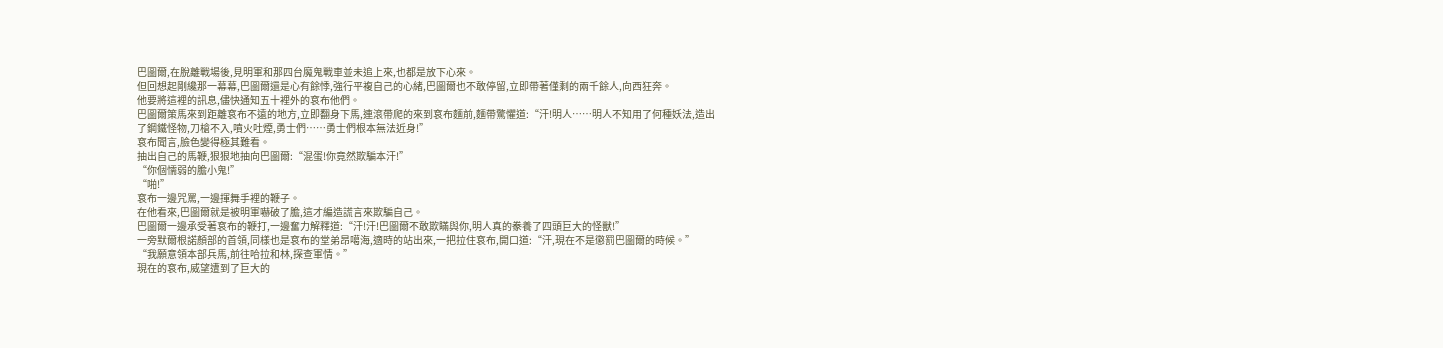巴圖爾,在脫離戰場後,見明軍和那四台魔鬼戰車並未追上來,也都是放下心來。
但回想起剛纔那一幕幕,巴圖爾還是心有餘悸,強行平複自己的心緒,巴圖爾也不敢停留,立即帶著僅剩的兩千餘人,向西狂奔。
他要將這裡的訊息,儘快通知五十裡外的袞布他們。
巴圖爾策馬來到距離袞布不遠的地方,立即翻身下馬,連滾帶爬的來到袞布麵前,麵帶驚懼道:“汗!明人……明人不知用了何種妖法,造出了鋼鐵怪物,刀槍不入,噴火吐煙,勇士們……勇士們根本無法近身!”
袞布聞言,臉色變得極其難看。
抽出自己的馬鞭,狠狠地抽向巴圖爾:“混蛋!你竟然欺騙本汗!”
“你個懦弱的膽小鬼!”
“啪!”
袞布一邊咒罵,一邊揮舞手裡的鞭子。
在他看來,巴圖爾就是被明軍嚇破了膽,這才編造謊言來欺騙自己。
巴圖爾一邊承受著袞布的鞭打,一邊奮力解釋道:“汗!汗!巴圖爾不敢欺瞞與你,明人真的豢養了四頭巨大的怪獸!”
一旁默爾根諾顏部的首領,同樣也是袞布的堂弟昂噶海,適時的站出來,一把拉住袞布,開口道:“汗,現在不是懲罰巴圖爾的時候。”
“我願意領本部兵馬,前往哈拉和林,探查軍情。”
現在的袞布,威望遭到了巨大的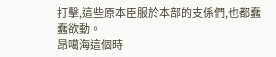打擊,這些原本臣服於本部的支係們,也都蠢蠢欲動。
昂噶海這個時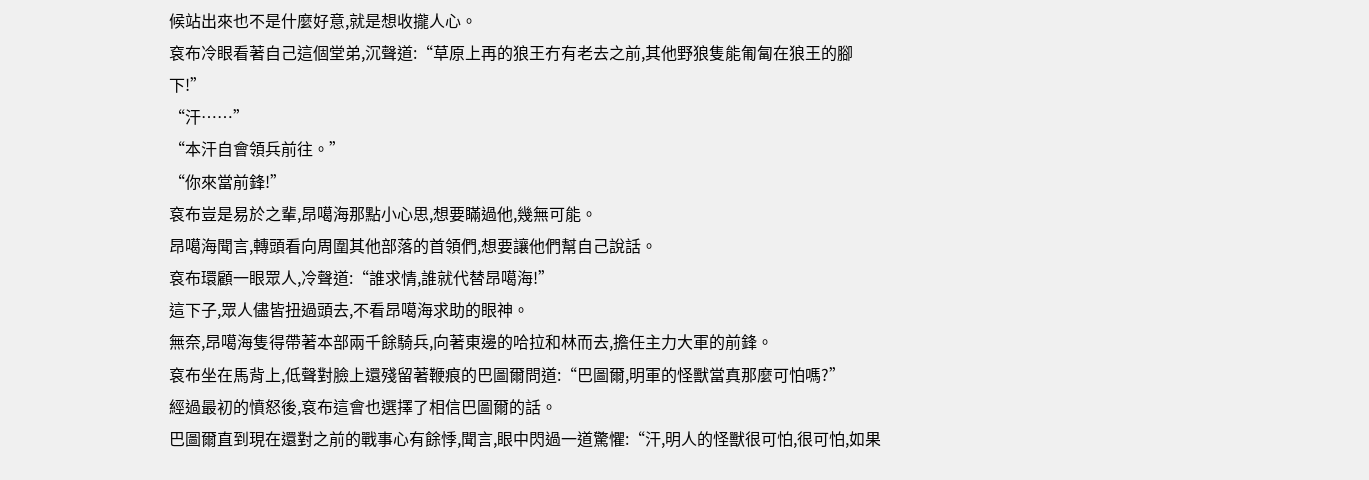候站出來也不是什麼好意,就是想收攏人心。
袞布冷眼看著自己這個堂弟,沉聲道:“草原上再的狼王冇有老去之前,其他野狼隻能匍匐在狼王的腳下!”
“汗……”
“本汗自會領兵前往。”
“你來當前鋒!”
袞布豈是易於之輩,昂噶海那點小心思,想要瞞過他,幾無可能。
昂噶海聞言,轉頭看向周圍其他部落的首領們,想要讓他們幫自己說話。
袞布環顧一眼眾人,冷聲道:“誰求情,誰就代替昂噶海!”
這下子,眾人儘皆扭過頭去,不看昂噶海求助的眼神。
無奈,昂噶海隻得帶著本部兩千餘騎兵,向著東邊的哈拉和林而去,擔任主力大軍的前鋒。
袞布坐在馬背上,低聲對臉上還殘留著鞭痕的巴圖爾問道:“巴圖爾,明軍的怪獸當真那麼可怕嗎?”
經過最初的憤怒後,袞布這會也選擇了相信巴圖爾的話。
巴圖爾直到現在還對之前的戰事心有餘悸,聞言,眼中閃過一道驚懼:“汗,明人的怪獸很可怕,很可怕,如果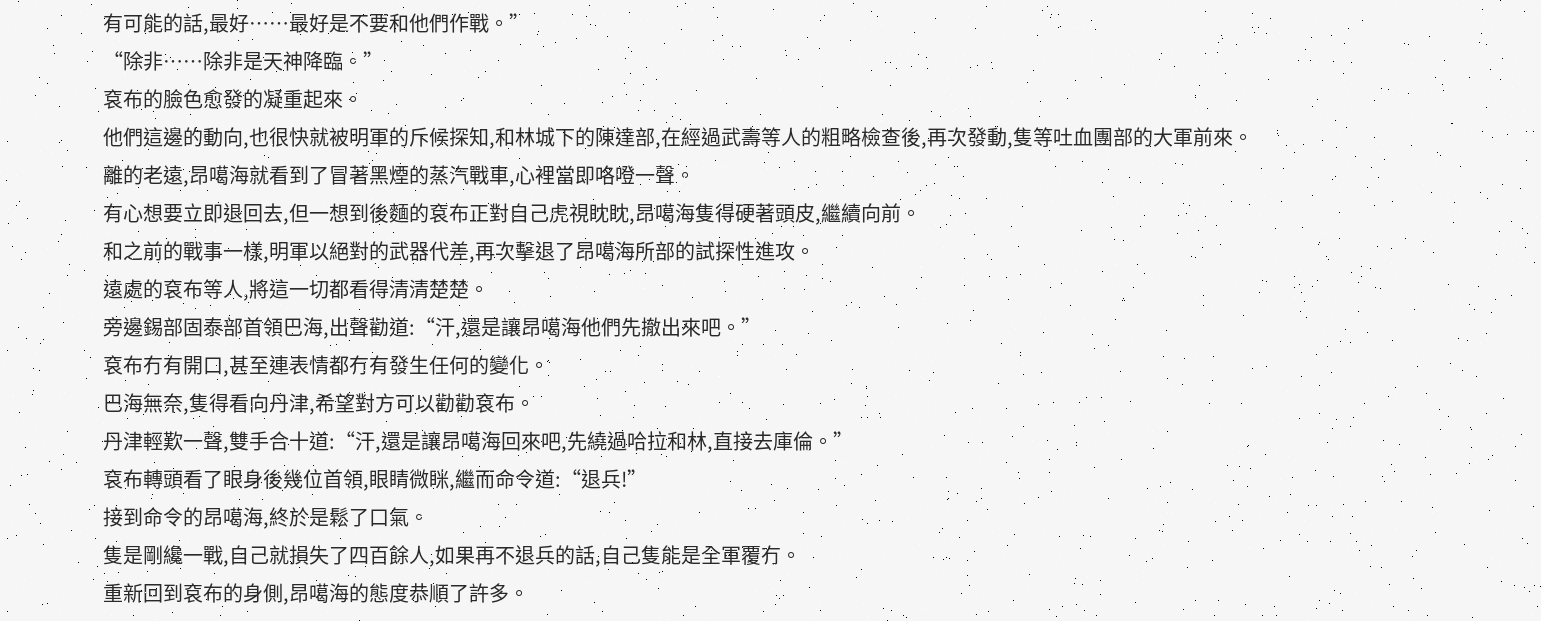有可能的話,最好……最好是不要和他們作戰。”
“除非……除非是天神降臨。”
袞布的臉色愈發的凝重起來。
他們這邊的動向,也很快就被明軍的斥候探知,和林城下的陳達部,在經過武壽等人的粗略檢查後,再次發動,隻等吐血團部的大軍前來。
離的老遠,昂噶海就看到了冒著黑煙的蒸汽戰車,心裡當即咯噔一聲。
有心想要立即退回去,但一想到後麵的袞布正對自己虎視眈眈,昂噶海隻得硬著頭皮,繼續向前。
和之前的戰事一樣,明軍以絕對的武器代差,再次擊退了昂噶海所部的試探性進攻。
遠處的袞布等人,將這一切都看得清清楚楚。
旁邊錫部固泰部首領巴海,出聲勸道:“汗,還是讓昂噶海他們先撤出來吧。”
袞布冇有開口,甚至連表情都冇有發生任何的變化。
巴海無奈,隻得看向丹津,希望對方可以勸勸袞布。
丹津輕歎一聲,雙手合十道:“汗,還是讓昂噶海回來吧,先繞過哈拉和林,直接去庫倫。”
袞布轉頭看了眼身後幾位首領,眼睛微眯,繼而命令道:“退兵!”
接到命令的昂噶海,終於是鬆了口氣。
隻是剛纔一戰,自己就損失了四百餘人,如果再不退兵的話,自己隻能是全軍覆冇。
重新回到袞布的身側,昂噶海的態度恭順了許多。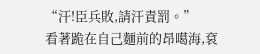“汗!臣兵敗,請汗責罰。”
看著跪在自己麵前的昂噶海,袞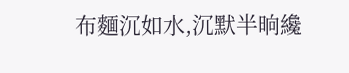布麵沉如水,沉默半晌纔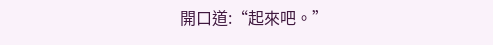開口道:“起來吧。”